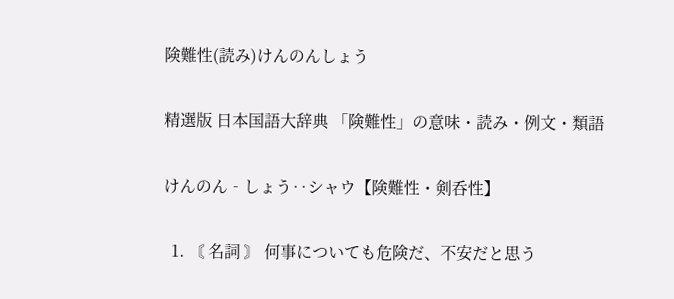険難性(読み)けんのんしょう

精選版 日本国語大辞典 「険難性」の意味・読み・例文・類語

けんのん‐しょう‥シャウ【険難性・剣呑性】

  1. 〘 名詞 〙 何事についても危険だ、不安だと思う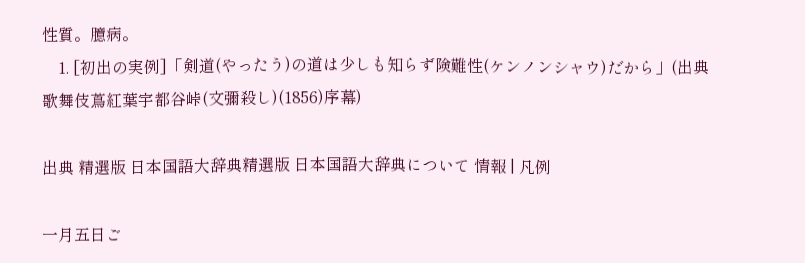性質。臆病。
    1. [初出の実例]「剣道(やったう)の道は少しも知らず険難性(ケンノンシャウ)だから」(出典歌舞伎蔦紅葉宇都谷峠(文彌殺し)(1856)序幕)

出典 精選版 日本国語大辞典精選版 日本国語大辞典について 情報 | 凡例

一月五日ご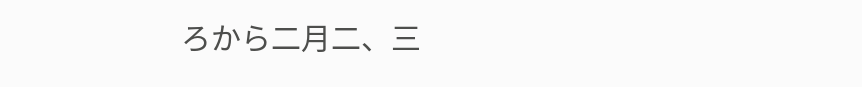ろから二月二、三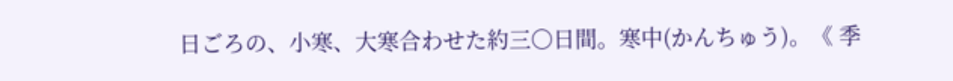日ごろの、小寒、大寒合わせた約三〇日間。寒中(かんちゅう)。《 季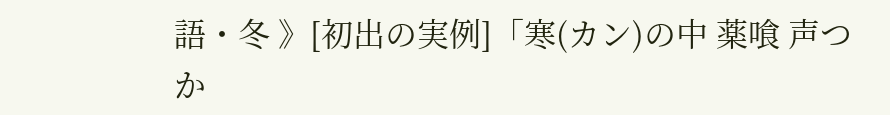語・冬 》[初出の実例]「寒(カン)の中 薬喰 声つか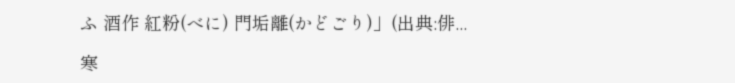ふ 酒作 紅粉(べに) 門垢離(かどごり)」(出典:俳...

寒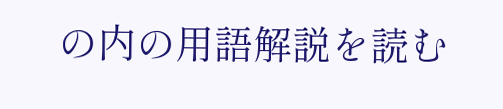の内の用語解説を読む